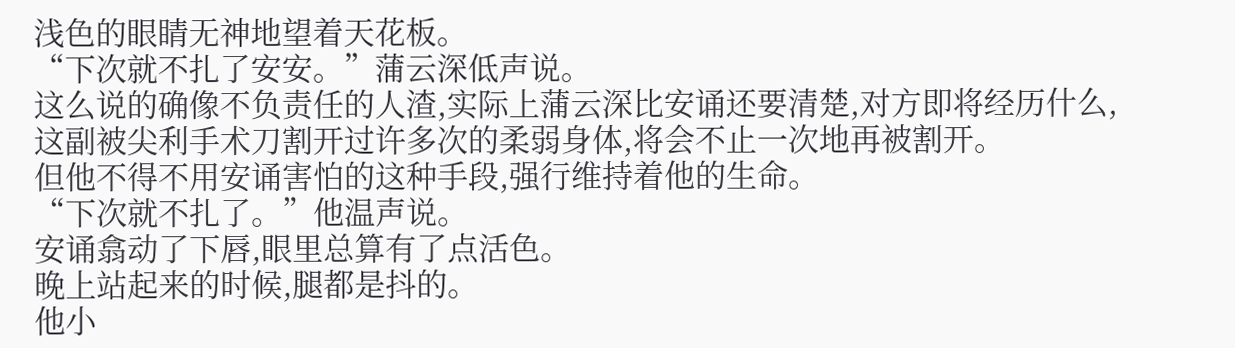浅色的眼睛无神地望着天花板。
“下次就不扎了安安。”蒲云深低声说。
这么说的确像不负责任的人渣,实际上蒲云深比安诵还要清楚,对方即将经历什么,这副被尖利手术刀割开过许多次的柔弱身体,将会不止一次地再被割开。
但他不得不用安诵害怕的这种手段,强行维持着他的生命。
“下次就不扎了。”他温声说。
安诵翕动了下唇,眼里总算有了点活色。
晚上站起来的时候,腿都是抖的。
他小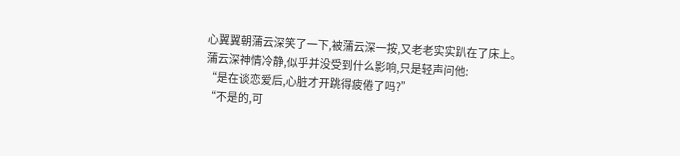心翼翼朝蒲云深笑了一下,被蒲云深一按,又老老实实趴在了床上。
蒲云深神情冷静,似乎并没受到什么影响,只是轻声问他:
“是在谈恋爱后,心脏才开跳得疲倦了吗?”
“不是的,可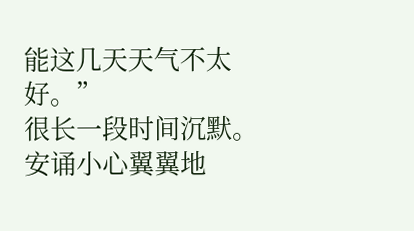能这几天天气不太好。”
很长一段时间沉默。
安诵小心翼翼地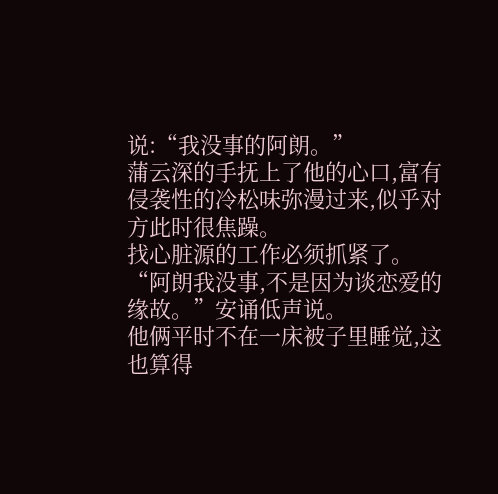说:“我没事的阿朗。”
蒲云深的手抚上了他的心口,富有侵袭性的冷松味弥漫过来,似乎对方此时很焦躁。
找心脏源的工作必须抓紧了。
“阿朗我没事,不是因为谈恋爱的缘故。”安诵低声说。
他俩平时不在一床被子里睡觉,这也算得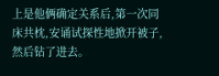上是他俩确定关系后,第一次同床共枕,安诵试探性地掀开被子,然后钻了进去。